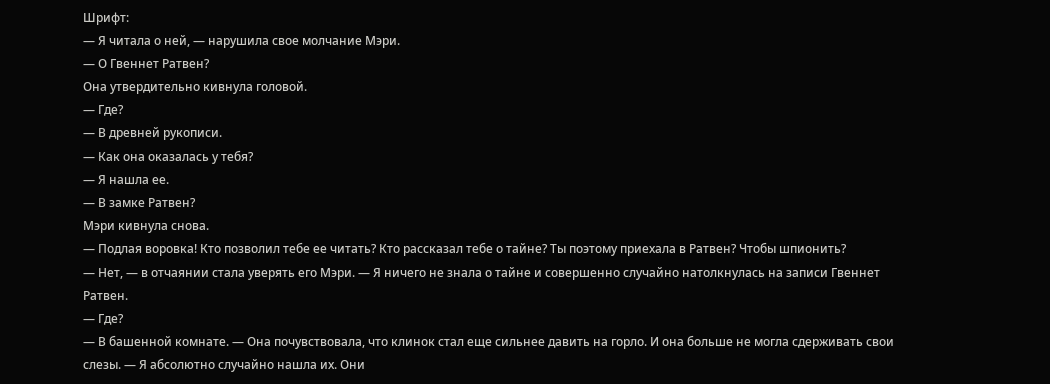Шрифт:
— Я читала о ней, — нарушила свое молчание Мэри.
— О Гвеннет Ратвен?
Она утвердительно кивнула головой.
— Где?
— В древней рукописи.
— Как она оказалась у тебя?
— Я нашла ее.
— В замке Ратвен?
Мэри кивнула снова.
— Подлая воровка! Кто позволил тебе ее читать? Кто рассказал тебе о тайне? Ты поэтому приехала в Ратвен? Чтобы шпионить?
— Нет, — в отчаянии стала уверять его Мэри. — Я ничего не знала о тайне и совершенно случайно натолкнулась на записи Гвеннет Ратвен.
— Где?
— В башенной комнате. — Она почувствовала, что клинок стал еще сильнее давить на горло. И она больше не могла сдерживать свои слезы. — Я абсолютно случайно нашла их. Они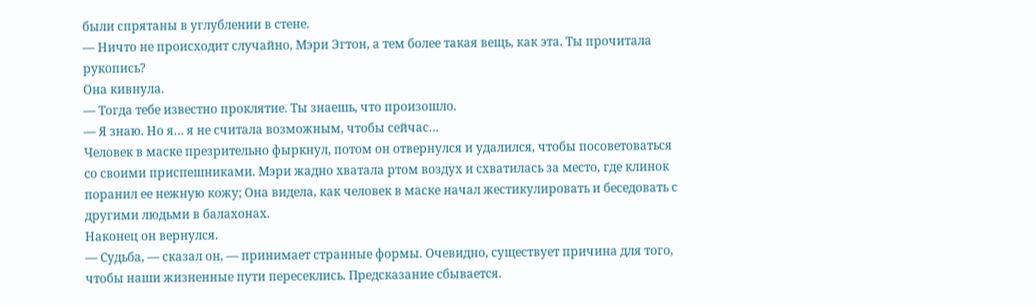были спрятаны в углублении в стене.
— Ничто не происходит случайно, Мэри Эгтон, а тем более такая вещь, как эта. Ты прочитала рукопись?
Она кивнула.
— Тогда тебе известно проклятие. Ты знаешь, что произошло.
— Я знаю. Но я… я не считала возможным, чтобы сейчас…
Человек в маске презрительно фыркнул, потом он отвернулся и удалился, чтобы посоветоваться со своими приспешниками. Мэри жадно хватала ртом воздух и схватилась за место, где клинок поранил ее нежную кожу; Она видела, как человек в маске начал жестикулировать и беседовать с другими людьми в балахонах.
Наконец он вернулся.
— Судьба, — сказал он, — принимает странные формы. Очевидно, существует причина для того, чтобы наши жизненные пути пересеклись. Предсказание сбывается.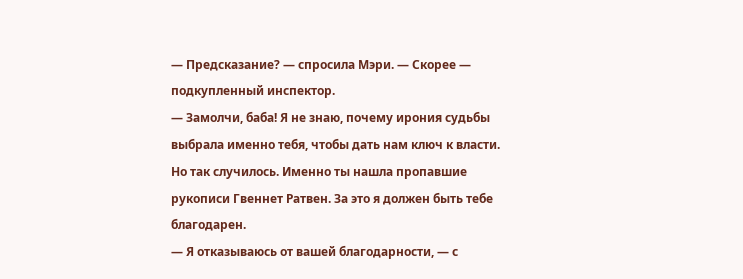— Предсказание? — спросила Мэри. — Скорее — подкупленный инспектор.
— Замолчи, баба! Я не знаю, почему ирония судьбы выбрала именно тебя, чтобы дать нам ключ к власти. Но так случилось. Именно ты нашла пропавшие рукописи Гвеннет Ратвен. За это я должен быть тебе благодарен.
— Я отказываюсь от вашей благодарности, — с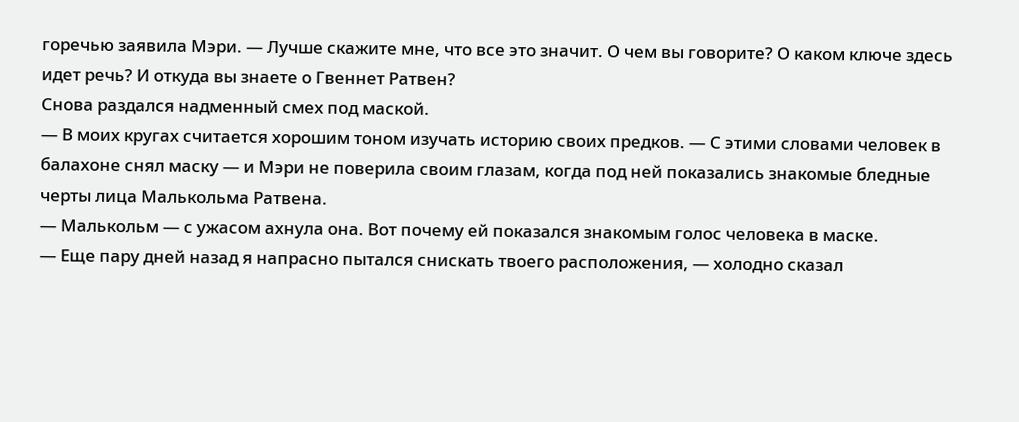горечью заявила Мэри. — Лучше скажите мне, что все это значит. О чем вы говорите? О каком ключе здесь идет речь? И откуда вы знаете о Гвеннет Ратвен?
Снова раздался надменный смех под маской.
— В моих кругах считается хорошим тоном изучать историю своих предков. — С этими словами человек в балахоне снял маску — и Мэри не поверила своим глазам, когда под ней показались знакомые бледные черты лица Малькольма Ратвена.
— Малькольм — с ужасом ахнула она. Вот почему ей показался знакомым голос человека в маске.
— Еще пару дней назад я напрасно пытался снискать твоего расположения, — холодно сказал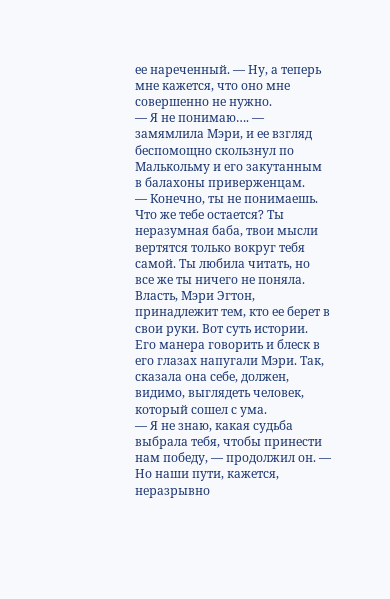ее нареченный. — Ну, а теперь мне кажется, что оно мне совершенно не нужно.
— Я не понимаю…. — замямлила Мэри, и ее взгляд беспомощно скользнул по Малькольму и его закутанным в балахоны приверженцам.
— Конечно, ты не понимаешь. Что же тебе остается? Ты неразумная баба, твои мысли вертятся только вокруг тебя самой. Ты любила читать, но все же ты ничего не поняла. Власть, Мэри Эгтон, принадлежит тем, кто ее берет в свои руки. Вот суть истории.
Его манера говорить и блеск в его глазах напугали Мэри. Так, сказала она себе, должен, видимо, выглядеть человек, который сошел с ума.
— Я не знаю, какая судьба выбрала тебя, чтобы принести нам победу, — продолжил он. — Но наши пути, кажется, неразрывно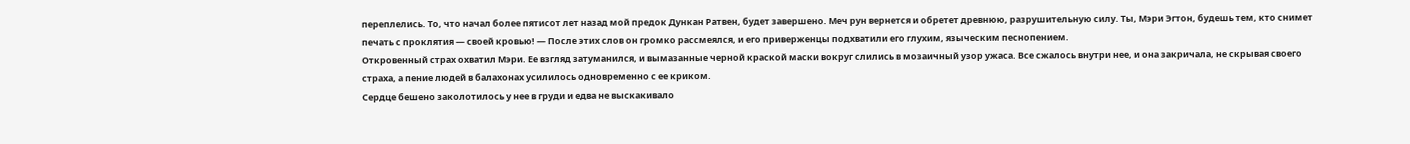переплелись. То, что начал более пятисот лет назад мой предок Дункан Ратвен, будет завершено. Меч рун вернется и обретет древнюю, разрушительную силу. Ты, Мэри Эгтон, будешь тем, кто снимет печать с проклятия — своей кровью! — После этих слов он громко рассмеялся, и его приверженцы подхватили его глухим, языческим песнопением.
Откровенный страх охватил Мэри. Ее взгляд затуманился, и вымазанные черной краской маски вокруг слились в мозаичный узор ужаса. Все сжалось внутри нее, и она закричала, не скрывая своего страха, а пение людей в балахонах усилилось одновременно с ее криком.
Сердце бешено заколотилось у нее в груди и едва не выскакивало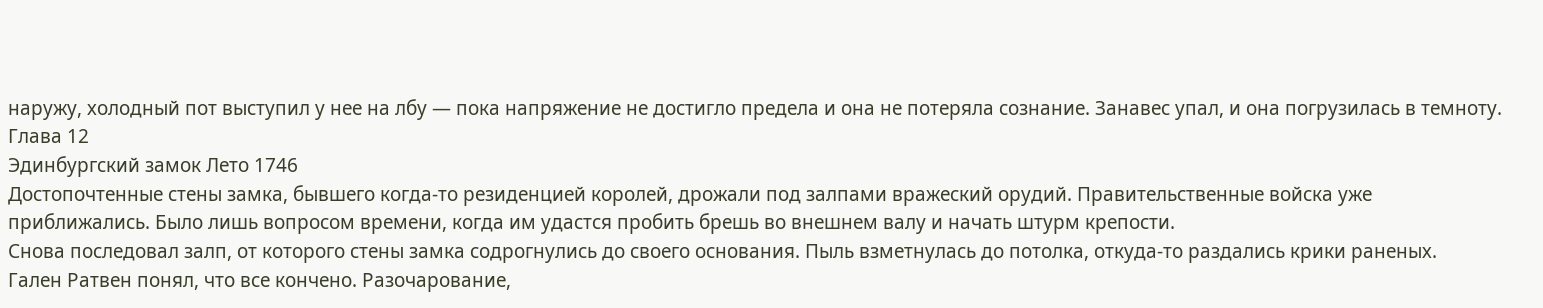наружу, холодный пот выступил у нее на лбу — пока напряжение не достигло предела и она не потеряла сознание. Занавес упал, и она погрузилась в темноту.
Глава 12
Эдинбургский замок Лето 1746
Достопочтенные стены замка, бывшего когда-то резиденцией королей, дрожали под залпами вражеский орудий. Правительственные войска уже приближались. Было лишь вопросом времени, когда им удастся пробить брешь во внешнем валу и начать штурм крепости.
Снова последовал залп, от которого стены замка содрогнулись до своего основания. Пыль взметнулась до потолка, откуда-то раздались крики раненых.
Гален Ратвен понял, что все кончено. Разочарование,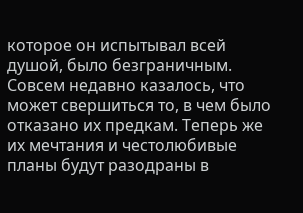которое он испытывал всей душой, было безграничным. Совсем недавно казалось, что может свершиться то, в чем было отказано их предкам. Теперь же их мечтания и честолюбивые планы будут разодраны в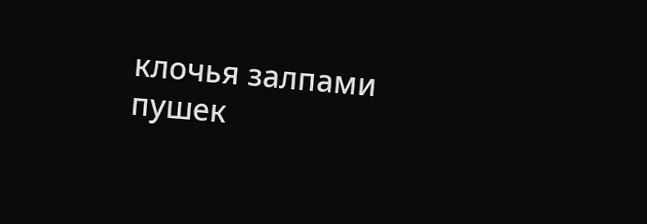клочья залпами пушек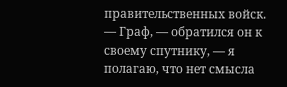правительственных войск.
— Граф, — обратился он к своему спутнику, — я полагаю, что нет смысла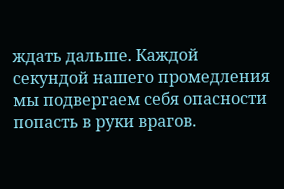ждать дальше. Каждой секундой нашего промедления мы подвергаем себя опасности попасть в руки врагов.